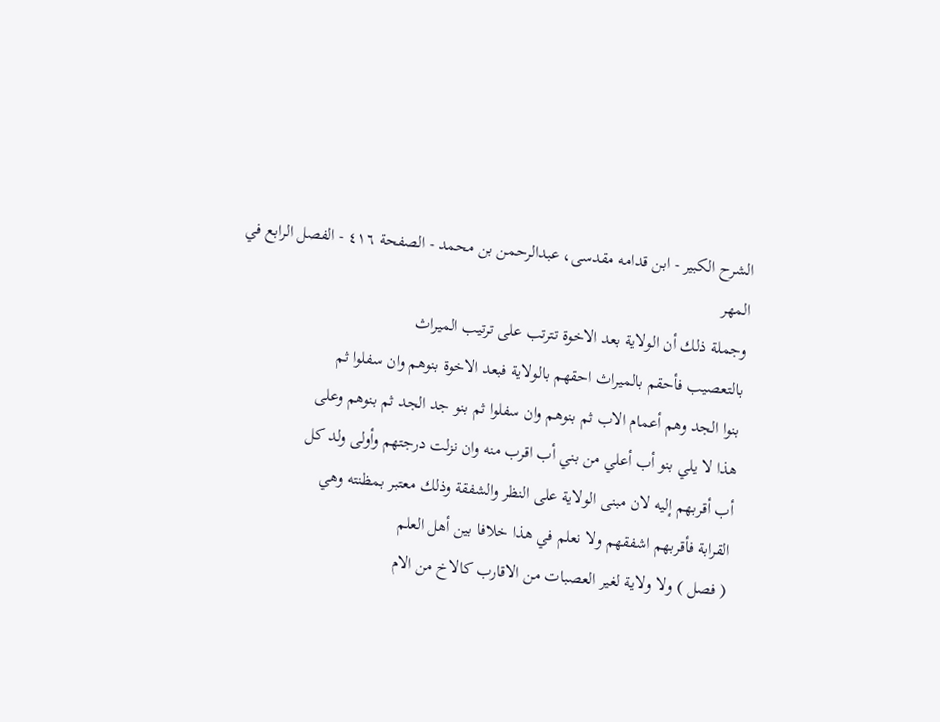الشرح الکبير - ابن قدامه مقدسی، عبدالرحمن بن محمد - الصفحة ٤١٦ - الفصل الرابع في المهر
وجملة ذلك أن الولاية بعد الاخوة تترتب على ترتيب الميراث
بالتعصيب فأحقم بالميراث احقهم بالولاية فبعد الاخوة بنوهم وان سفلوا ثم
بنوا الجد وهم أعمام الاب ثم بنوهم وان سفلوا ثم بنو جد الجد ثم بنوهم وعلى
هذا لا يلي بنو أب أعلي من بني أب اقرب منه وان نزلت درجتهم وأولى ولد كل
أب أقربهم إليه لان مبنى الولاية على النظر والشفقة وذلك معتبر بمظنته وهي
القرابة فأقربهم اشفقهم ولا نعلم في هذا خلافا بين أهل العلم
( فصل ) ولا ولاية لغير العصبات من الاقارب كالاخ من الام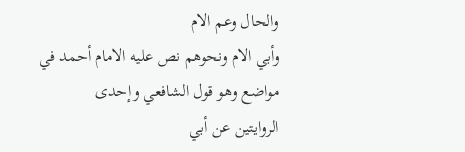والحال وعم الام
وأبي الام ونحوهم نص عليه الامام أحمد في مواضع وهو قول الشافعي وإحدى
الروايتين عن أبي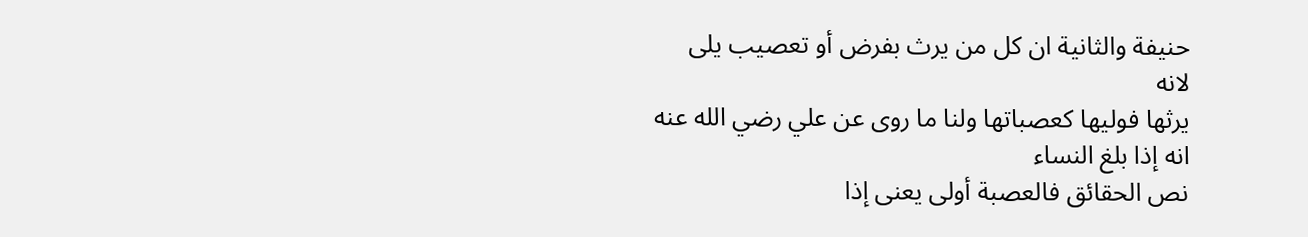حنيفة والثانية ان كل من يرث بفرض أو تعصيب يلى لانه
يرثها فوليها كعصباتها ولنا ما روى عن علي رضي الله عنه انه إذا بلغ النساء
نص الحقائق فالعصبة أولى يعنى إذا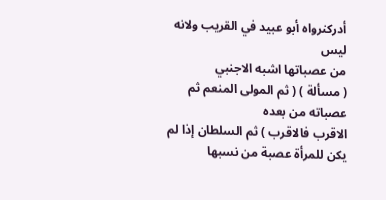أدركنرواه أبو عبيد في القريب ولانه ليس
من عصباتها اشبه الاجنبي
( مسألة ) ( ثم المولى المنعم ثم عصباته من بعده
الاقرب فالاقرب ) ثم السلطان إذا لم يكن للمرأة عصبة من نسبها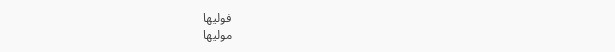فوليها
موليها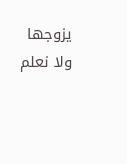يزوجها ولا نعلم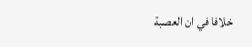خلافا في ان العصبة